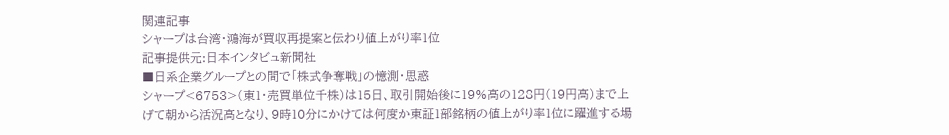関連記事
シャープは台湾・鴻海が買収再提案と伝わり値上がり率1位
記事提供元:日本インタビュ新聞社
■日系企業グループとの間で「株式争奪戦」の憶測・思惑
シャープ<6753>(東1・売買単位千株)は15日、取引開始後に19%高の128円(19円高)まで上げて朝から活況高となり、9時10分にかけては何度か東証1部銘柄の値上がり率1位に躍進する場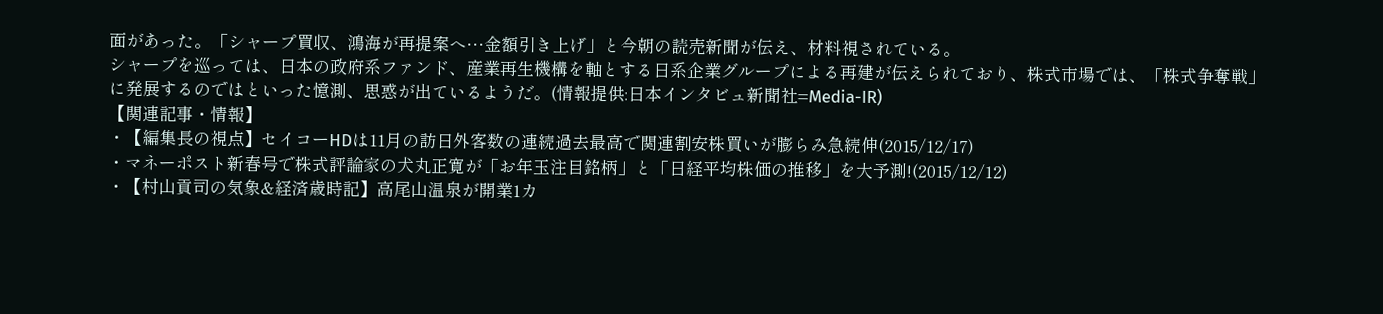面があった。「シャープ買収、鴻海が再提案へ…金額引き上げ」と今朝の読売新聞が伝え、材料視されている。
シャープを巡っては、日本の政府系ファンド、産業再生機構を軸とする日系企業グループによる再建が伝えられており、株式市場では、「株式争奪戦」に発展するのではといった憶測、思惑が出ているようだ。(情報提供:日本インタビュ新聞社=Media-IR)
【関連記事・情報】
・【編集長の視点】セイコーHDは11月の訪日外客数の連続過去最高で関連割安株買いが膨らみ急続伸(2015/12/17)
・マネーポスト新春号で株式評論家の犬丸正寛が「お年玉注目銘柄」と「日経平均株価の推移」を大予測!(2015/12/12)
・【村山貢司の気象&経済歳時記】高尾山温泉が開業1カ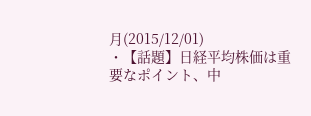月(2015/12/01)
・【話題】日経平均株価は重要なポイント、中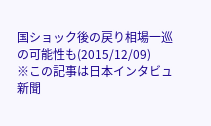国ショック後の戻り相場一巡の可能性も(2015/12/09)
※この記事は日本インタビュ新聞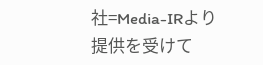社=Media-IRより提供を受けて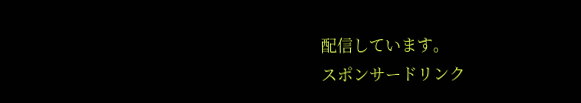配信しています。
スポンサードリンク